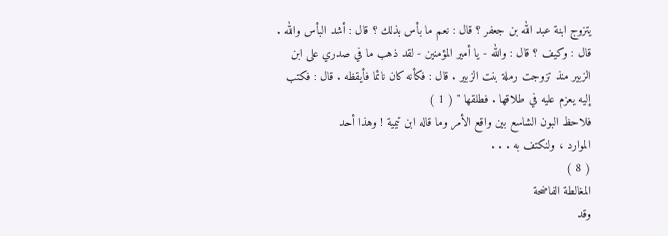يتزوج ابنة عبد الله بن جعفر ؟ قال : نعم ما بأس بذلك ؟ قال : أشد البأس والله .
قال : وكيف ؟ قال : والله - يا أمير المؤمنين - لقد ذهب ما في صدري على ابن
الزبير منذ تزوجت رملة بنت الزبير . قال : فكأنه كان نائما فأيقظه . قال : فكتب
إليه يعزم عليه في طلاقها . فطلقها " ( 1 )
فلاحظ البون الشاسع بين واقع الأمر وما قاله ابن تيمية ! وهذا أحد
الموارد ، ولنكتف به . . .
( 8 )
المغالطة الفاضحة
وقد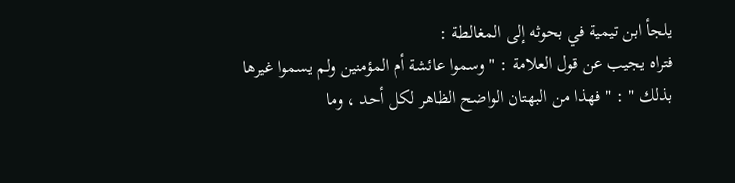يلجأ ابن تيمية في بحوثه إلى المغالطة :
فتراه يجيب عن قول العلامة : " وسموا عائشة أم المؤمنين ولم يسموا غيرها
بذلك " : " فهذا من البهتان الواضح الظاهر لكل أحد ، وما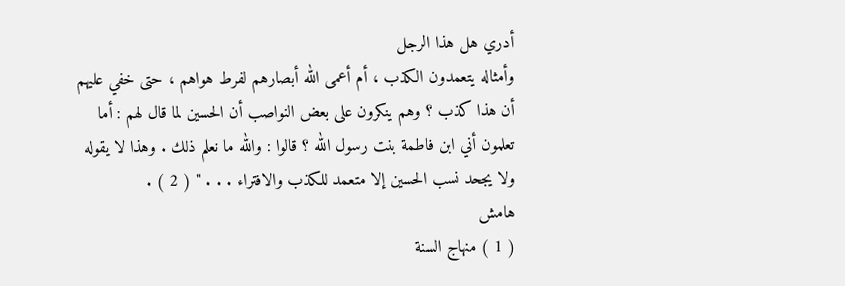أدري هل هذا الرجل
وأمثاله يتعمدون الكذب ، أم أعمى الله أبصارهم لفرط هواهم ، حتى خفي عليهم
أن هذا كذب ؟ وهم ينكرون على بعض النواصب أن الحسين لما قال لهم : أما
تعلمون أني ابن فاطمة بنت رسول الله ؟ قالوا : والله ما نعلم ذلك . وهذا لا يقوله
ولا يجحد نسب الحسين إلا متعمد للكذب والافتراء . . . " ( 2 ) .
هامش
( 1 ) منهاج السنة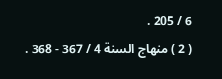6 / 205 .
( 2 ) منهاج السنة 4 / 367 - 368 .